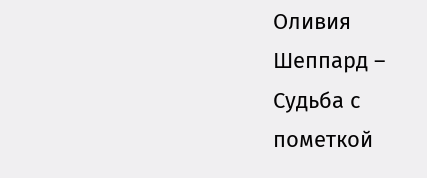Оливия Шеппард – Судьба с пометкой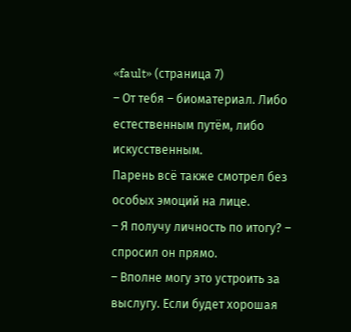«fault» (страница 7)
– От тебя – биоматериал. Либо естественным путём, либо искусственным.
Парень всё также смотрел без особых эмоций на лице.
– Я получу личность по итогу? – спросил он прямо.
– Вполне могу это устроить за выслугу. Если будет хорошая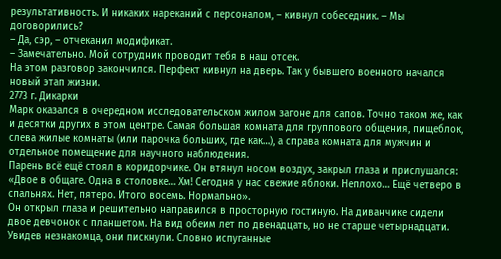результативность. И никаких нареканий с персоналом, – кивнул собеседник. – Мы договорились?
– Да, сэр, – отчеканил модификат.
– Замечательно. Мой сотрудник проводит тебя в наш отсек.
На этом разговор закончился. Перфект кивнул на дверь. Так у бывшего военного начался новый этап жизни.
2773 г. Дикарки
Марк оказался в очередном исследовательском жилом загоне для сапов. Точно таком же, как и десятки других в этом центре. Самая большая комната для группового общения, пищеблок, слева жилые комнаты (или парочка больших, где как…), а справа комната для мужчин и отдельное помещение для научного наблюдения.
Парень всё ещё стоял в коридорчике. Он втянул носом воздух, закрыл глаза и прислушался:
«Двое в общаге. Одна в столовке… Хм! Сегодня у нас свежие яблоки. Неплохо… Ещё четверо в спальнях. Нет, пятеро. Итого восемь. Нормально».
Он открыл глаза и решительно направился в просторную гостиную. На диванчике сидели двое девчонок с планшетом. На вид обеим лет по двенадцать, но не старше четырнадцати. Увидев незнакомца, они пискнули. Словно испуганные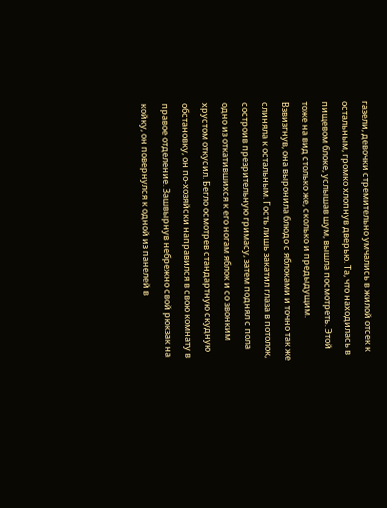газели, девочки стремительно умчались в жилой отсек к остальным, громко хлопнув дверью. Та, что находилась в пищевом блоке, услышав шум, вышла посмотреть. Этой тоже на вид столько же, сколько и предыдущим. Взвизгнув, она выронила блюдо с яблоками и точно так же слиняла к остальным. Гость лишь закатил глаза в потолок, состроив презрительную гримасу, затем поднял с пола одно из откатившихся к его ногам яблок и со звонким хрустом откусил. Бегло осмотрев стандартную скудную обстановку, он по-хозяйски направился в свою комнату в правое отделение. Зашвырнув небрежно свой рюкзак на койку, он повернулся к одной из панелей в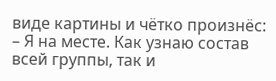виде картины и чётко произнёс:
– Я на месте. Как узнаю состав всей группы, так и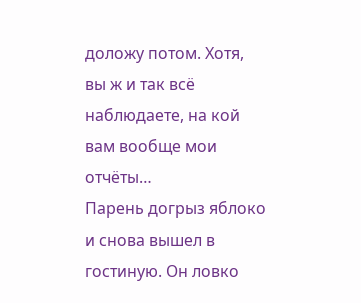доложу потом. Хотя, вы ж и так всё наблюдаете, на кой вам вообще мои отчёты…
Парень догрыз яблоко и снова вышел в гостиную. Он ловко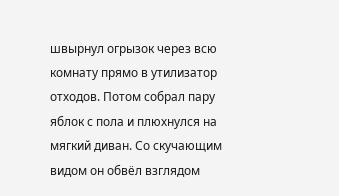швырнул огрызок через всю комнату прямо в утилизатор отходов. Потом собрал пару яблок с пола и плюхнулся на мягкий диван. Со скучающим видом он обвёл взглядом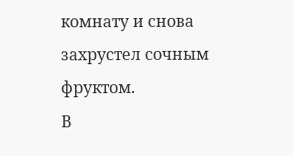комнату и снова захрустел сочным фруктом.
В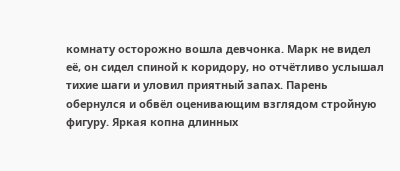комнату осторожно вошла девчонка. Марк не видел её, он сидел спиной к коридору, но отчётливо услышал тихие шаги и уловил приятный запах. Парень обернулся и обвёл оценивающим взглядом стройную фигуру. Яркая копна длинных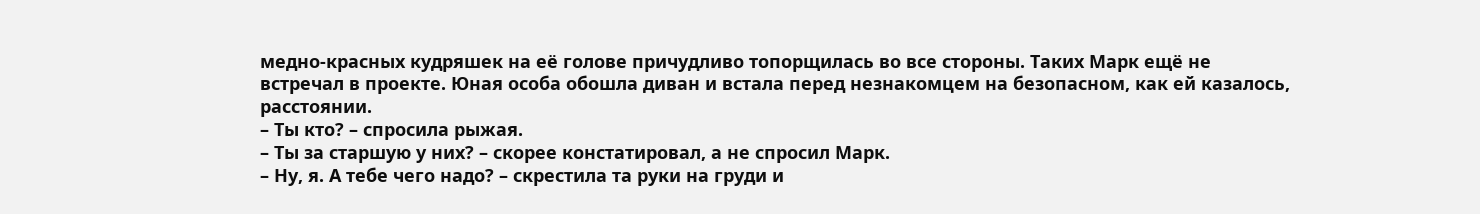медно-красных кудряшек на её голове причудливо топорщилась во все стороны. Таких Марк ещё не встречал в проекте. Юная особа обошла диван и встала перед незнакомцем на безопасном, как ей казалось, расстоянии.
– Ты кто? – спросила рыжая.
– Ты за старшую у них? – скорее констатировал, а не спросил Марк.
– Ну, я. А тебе чего надо? – скрестила та руки на груди и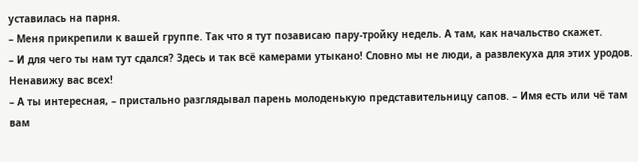уставилась на парня.
– Меня прикрепили к вашей группе. Так что я тут позависаю пару-тройку недель. А там, как начальство скажет.
– И для чего ты нам тут сдался? Здесь и так всё камерами утыкано! Словно мы не люди, а развлекуха для этих уродов. Ненавижу вас всех!
– А ты интересная, – пристально разглядывал парень молоденькую представительницу сапов. – Имя есть или чё там вам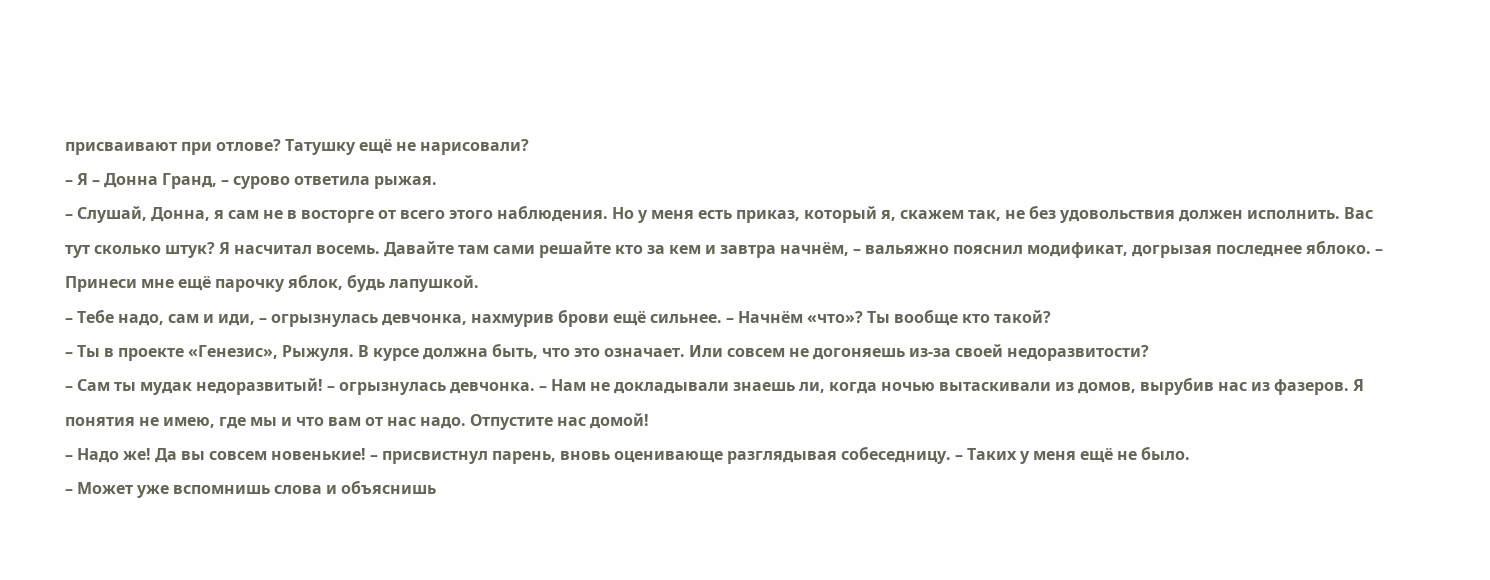присваивают при отлове? Татушку ещё не нарисовали?
– Я – Донна Гранд, – сурово ответила рыжая.
– Слушай, Донна, я сам не в восторге от всего этого наблюдения. Но у меня есть приказ, который я, скажем так, не без удовольствия должен исполнить. Вас тут сколько штук? Я насчитал восемь. Давайте там сами решайте кто за кем и завтра начнём, – вальяжно пояснил модификат, догрызая последнее яблоко. – Принеси мне ещё парочку яблок, будь лапушкой.
– Тебе надо, сам и иди, – огрызнулась девчонка, нахмурив брови ещё сильнее. – Начнём «что»? Ты вообще кто такой?
– Ты в проекте «Генезис», Рыжуля. В курсе должна быть, что это означает. Или совсем не догоняешь из-за своей недоразвитости?
– Сам ты мудак недоразвитый! – огрызнулась девчонка. – Нам не докладывали знаешь ли, когда ночью вытаскивали из домов, вырубив нас из фазеров. Я понятия не имею, где мы и что вам от нас надо. Отпустите нас домой!
– Надо же! Да вы совсем новенькие! – присвистнул парень, вновь оценивающе разглядывая собеседницу. – Таких у меня ещё не было.
– Может уже вспомнишь слова и объяснишь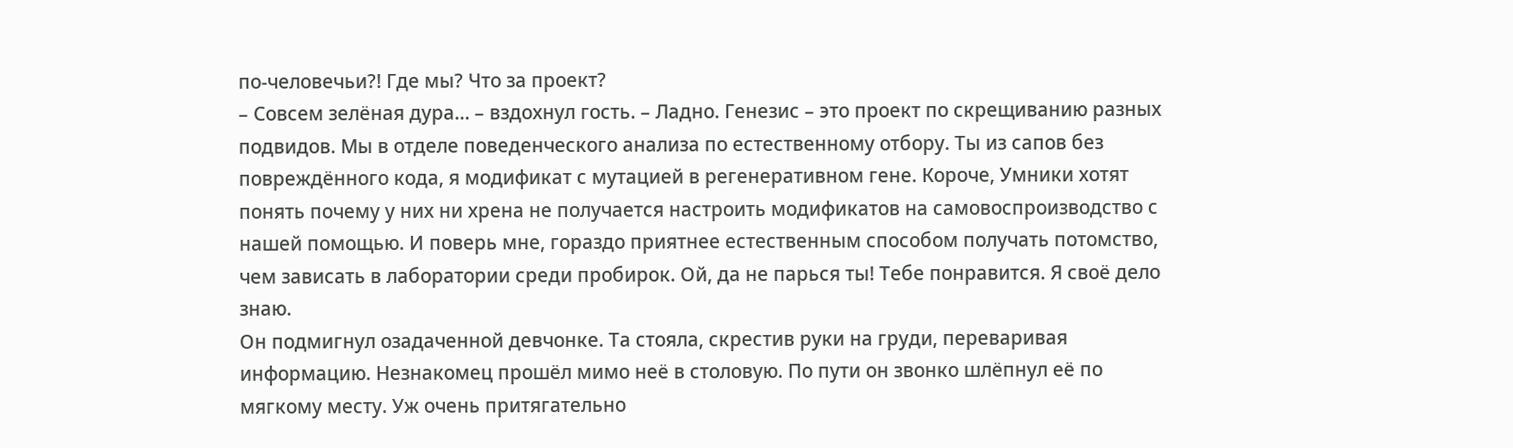по-человечьи?! Где мы? Что за проект?
– Совсем зелёная дура… – вздохнул гость. – Ладно. Генезис – это проект по скрещиванию разных подвидов. Мы в отделе поведенческого анализа по естественному отбору. Ты из сапов без повреждённого кода, я модификат с мутацией в регенеративном гене. Короче, Умники хотят понять почему у них ни хрена не получается настроить модификатов на самовоспроизводство с нашей помощью. И поверь мне, гораздо приятнее естественным способом получать потомство, чем зависать в лаборатории среди пробирок. Ой, да не парься ты! Тебе понравится. Я своё дело знаю.
Он подмигнул озадаченной девчонке. Та стояла, скрестив руки на груди, переваривая информацию. Незнакомец прошёл мимо неё в столовую. По пути он звонко шлёпнул её по мягкому месту. Уж очень притягательно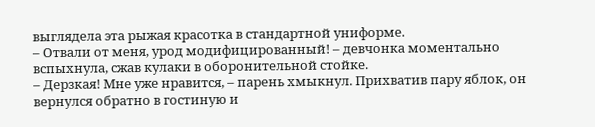выглядела эта рыжая красотка в стандартной униформе.
– Отвали от меня, урод модифицированный! – девчонка моментально вспыхнула, сжав кулаки в оборонительной стойке.
– Дерзкая! Мне уже нравится, – парень хмыкнул. Прихватив пару яблок, он вернулся обратно в гостиную и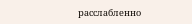расслабленно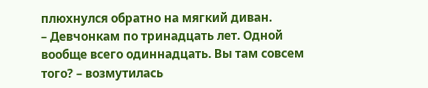плюхнулся обратно на мягкий диван.
– Девчонкам по тринадцать лет. Одной вообще всего одиннадцать. Вы там совсем того? – возмутилась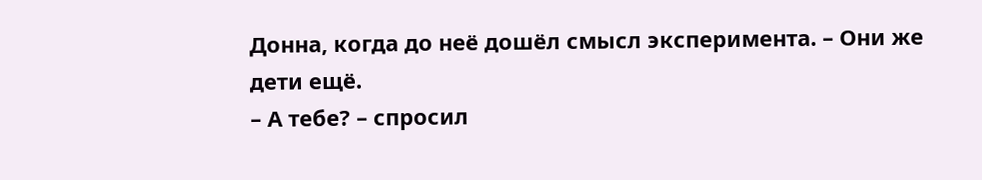Донна, когда до неё дошёл смысл эксперимента. – Они же дети ещё.
– А тебе? – спросил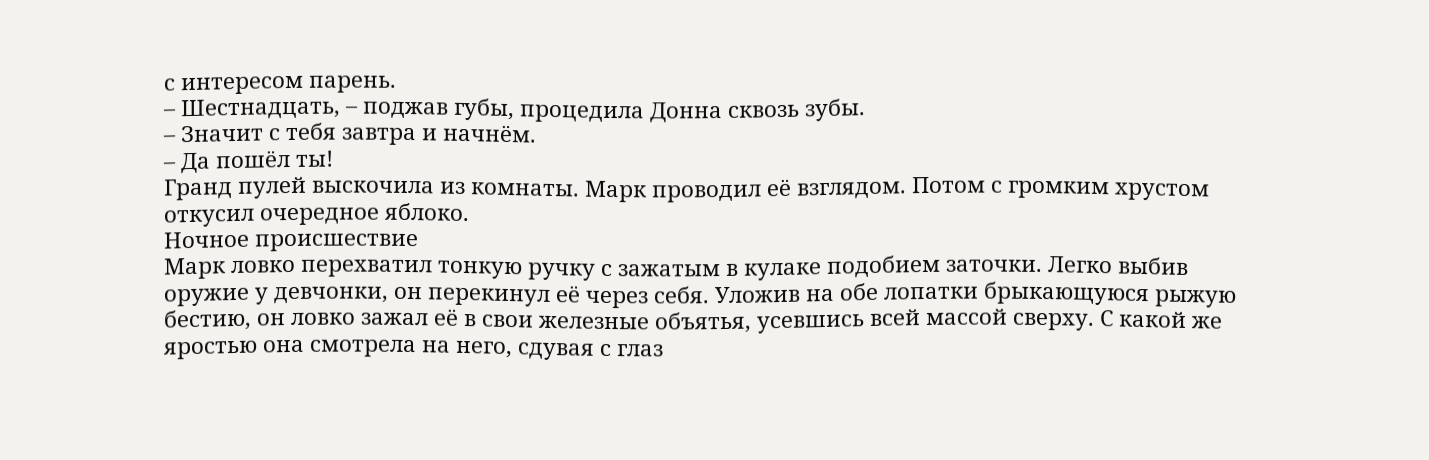с интересом парень.
– Шестнадцать, – поджав губы, процедила Донна сквозь зубы.
– Значит с тебя завтра и начнём.
– Да пошёл ты!
Гранд пулей выскочила из комнаты. Марк проводил её взглядом. Потом с громким хрустом откусил очередное яблоко.
Ночное происшествие
Марк ловко перехватил тонкую ручку с зажатым в кулаке подобием заточки. Легко выбив оружие у девчонки, он перекинул её через себя. Уложив на обе лопатки брыкающуюся рыжую бестию, он ловко зажал её в свои железные объятья, усевшись всей массой сверху. С какой же яростью она смотрела на него, сдувая с глаз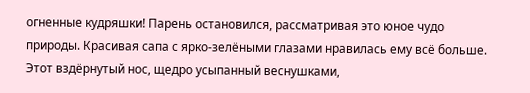огненные кудряшки! Парень остановился, рассматривая это юное чудо природы. Красивая сапа с ярко-зелёными глазами нравилась ему всё больше. Этот вздёрнутый нос, щедро усыпанный веснушками,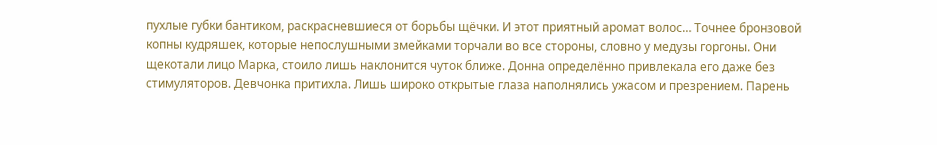пухлые губки бантиком, раскрасневшиеся от борьбы щёчки. И этот приятный аромат волос… Точнее бронзовой копны кудряшек, которые непослушными змейками торчали во все стороны, словно у медузы горгоны. Они щекотали лицо Марка, стоило лишь наклонится чуток ближе. Донна определённо привлекала его даже без стимуляторов. Девчонка притихла. Лишь широко открытые глаза наполнялись ужасом и презрением. Парень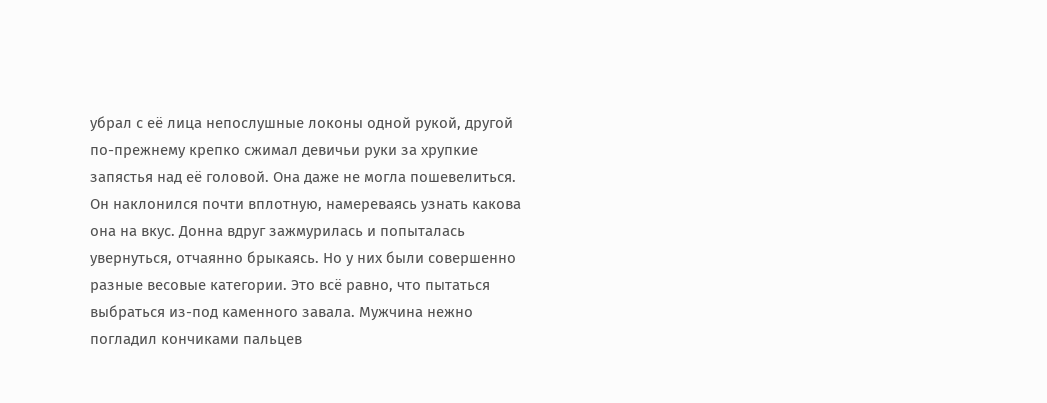убрал с её лица непослушные локоны одной рукой, другой по-прежнему крепко сжимал девичьи руки за хрупкие запястья над её головой. Она даже не могла пошевелиться. Он наклонился почти вплотную, намереваясь узнать какова она на вкус. Донна вдруг зажмурилась и попыталась увернуться, отчаянно брыкаясь. Но у них были совершенно разные весовые категории. Это всё равно, что пытаться выбраться из-под каменного завала. Мужчина нежно погладил кончиками пальцев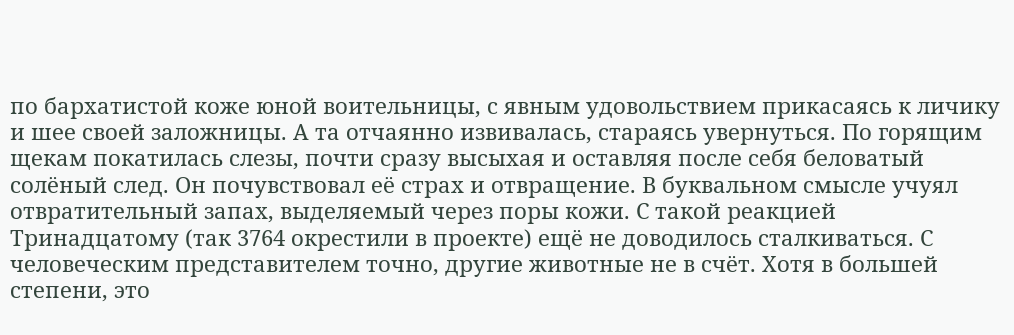по бархатистой коже юной воительницы, с явным удовольствием прикасаясь к личику и шее своей заложницы. А та отчаянно извивалась, стараясь увернуться. По горящим щекам покатилась слезы, почти сразу высыхая и оставляя после себя беловатый солёный след. Он почувствовал её страх и отвращение. В буквальном смысле учуял отвратительный запах, выделяемый через поры кожи. С такой реакцией Тринадцатому (так 3764 окрестили в проекте) ещё не доводилось сталкиваться. С человеческим представителем точно, другие животные не в счёт. Хотя в большей степени, это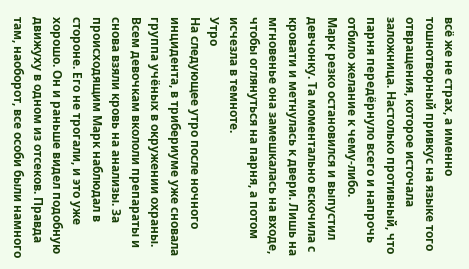всё же не страх, а именно тошнотворный привкус на языке того отвращения, которое источала заложница. Настолько противный, что парня передёрнуло всего и напрочь отбило желание к чему-либо.
Марк резко остановился и выпустил девчонку. Та моментально вскочила с кровати и метнулась к двери. Лишь на мгновенье она замешкалась на входе, чтобы оглянуться на парня, а потом исчезла в темноте.
Утро
На следующее утро после ночного инцидента, в трибериуме уже сновала группа учёных в окружении охраны. Всем девочкам вкололи препараты и снова взяли кровь на анализы. За происходящим Марк наблюдал в стороне. Его не трогали, и это уже хорошо. Он и раньше видел подобную движуху в одном из отсеков. Правда там, наоборот, все особи были намного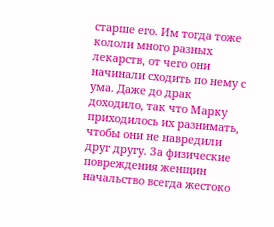старше его. Им тогда тоже кололи много разных лекарств, от чего они начинали сходить по нему с ума. Даже до драк доходило, так что Марку приходилось их разнимать, чтобы они не навредили друг другу. За физические повреждения женщин начальство всегда жестоко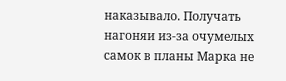наказывало. Получать нагоняи из-за очумелых самок в планы Марка не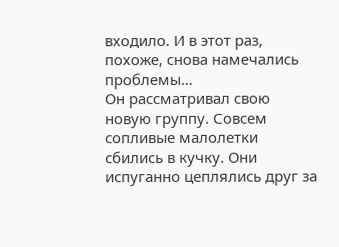входило. И в этот раз, похоже, снова намечались проблемы…
Он рассматривал свою новую группу. Совсем сопливые малолетки сбились в кучку. Они испуганно цеплялись друг за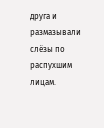друга и размазывали слёзы по распухшим лицам.